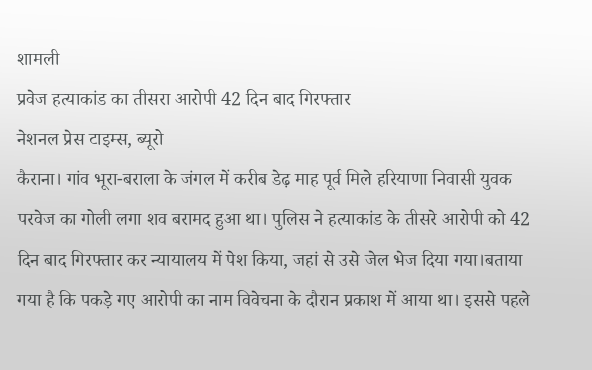शामली
प्रवेज हत्याकांड का तीसरा आरोपी 42 दिन बाद गिरफ्तार
नेशनल प्रेस टाइम्स, ब्यूरो
कैराना। गांव भूरा-बराला के जंगल में करीब डेढ़ माह पूर्व मिले हरियाणा निवासी युवक परवेज का गोली लगा शव बरामद हुआ था। पुलिस ने हत्याकांड के तीसरे आरोपी को 42 दिन बाद गिरफ्तार कर न्यायालय में पेश किया, जहां से उसे जेल भेज दिया गया।बताया गया है कि पकड़े गए आरोपी का नाम विवेचना के दौरान प्रकाश में आया था। इससे पहले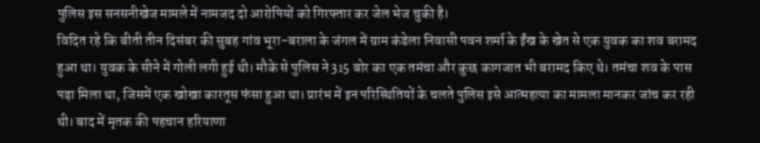पुलिस इस सनसनीखेज मामले में नामजद दो आरोपियों को गिरफ्तार कर जेल भेज चुकी है।
विदित रहे कि बीती तीन दिसंबर की सुबह गांव भूरा-बराला के जंगल में ग्राम कंडेला निवासी पवन शर्मा के ईंख के खेत से एक युवक का शव बरामद हुआ था। युवक के सीने में गोली लगी हुई थी। मौके से पुलिस ने 315 बोर का एक तमंचा और कुछ कागजात भी बरामद किए थे। तमंचा शव के पास पड़ा मिला था, जिसमें एक खोखा कारतूस फंसा हुआ था। प्रारंभ में इन परिस्थितियों के चलते पुलिस इसे आत्महत्या का मामला मानकर जांच कर रही थी। बाद में मृतक की पहचान हरियाणा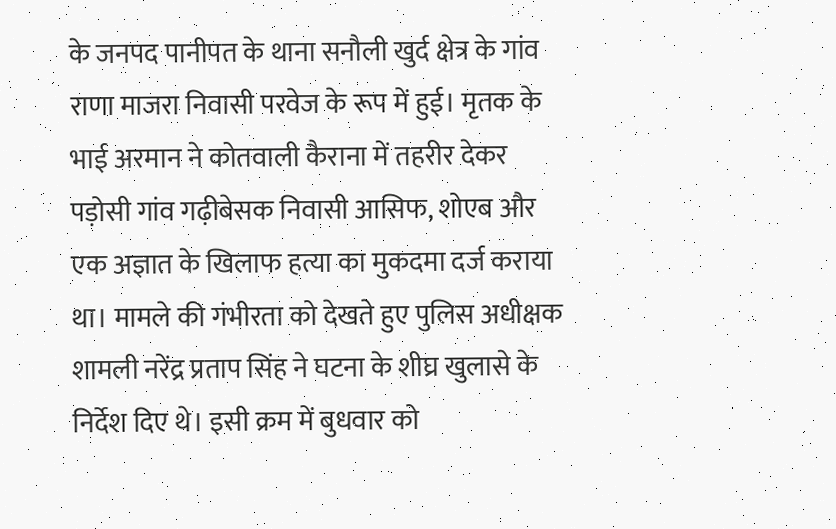के जनपद पानीपत के थाना सनौली खुर्द क्षेत्र के गांव राणा माजरा निवासी परवेज के रूप में हुई। मृतक के भाई अरमान ने कोतवाली कैराना में तहरीर देकर पड़ोसी गांव गढ़ीबेसक निवासी आसिफ, शोएब और एक अज्ञात के खिलाफ हत्या का मुकदमा दर्ज कराया था। मामले की गंभीरता को देखते हुए पुलिस अधीक्षक शामली नरेंद्र प्रताप सिंह ने घटना के शीघ्र खुलासे के निर्देश दिए थे। इसी क्रम में बुधवार को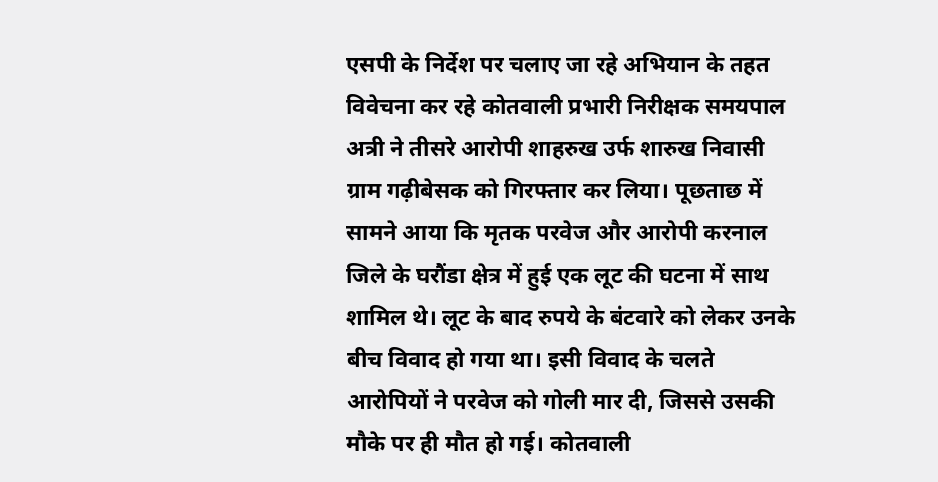एसपी के निर्देश पर चलाए जा रहे अभियान के तहत विवेचना कर रहे कोतवाली प्रभारी निरीक्षक समयपाल अत्री ने तीसरे आरोपी शाहरुख उर्फ शारुख निवासी ग्राम गढ़ीबेसक को गिरफ्तार कर लिया। पूछताछ में सामने आया कि मृतक परवेज और आरोपी करनाल जिले के घरौंडा क्षेत्र में हुई एक लूट की घटना में साथ शामिल थे। लूट के बाद रुपये के बंटवारे को लेकर उनके बीच विवाद हो गया था। इसी विवाद के चलते आरोपियों ने परवेज को गोली मार दी, जिससे उसकी मौके पर ही मौत हो गई। कोतवाली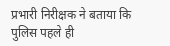प्रभारी निरीक्षक ने बताया कि पुलिस पहले ही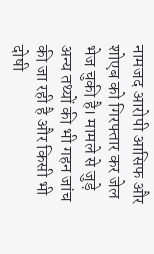नामजद आरोपी आसिफ और शोएब को गिरफ्तार कर जेल भेज चुकी है। मामले से जुड़े अन्य तथ्यों की भी गहन जांच की जा रही है और किसी भी दोषी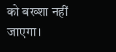को बख्शा नहीं जाएगा।